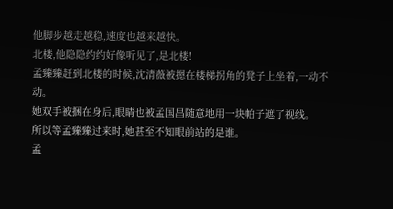他脚步越走越稳,速度也越来越快。
北楼,他隐隐约约好像听见了,是北楼!
孟臻臻赶到北楼的时候,沈清薇被摁在楼梯拐角的凳子上坐着,一动不动。
她双手被捆在身后,眼睛也被孟国昌随意地用一块帕子遮了视线。
所以等孟臻臻过来时,她甚至不知眼前站的是谁。
孟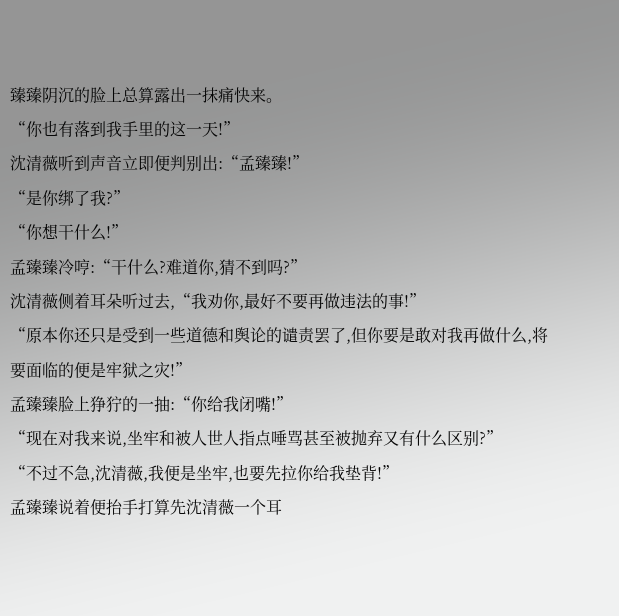臻臻阴沉的脸上总算露出一抹痛快来。
“你也有落到我手里的这一天!”
沈清薇听到声音立即便判别出:“孟臻臻!”
“是你绑了我?”
“你想干什么!”
孟臻臻冷哼:“干什么?难道你,猜不到吗?”
沈清薇侧着耳朵听过去,“我劝你,最好不要再做违法的事!”
“原本你还只是受到一些道德和舆论的谴责罢了,但你要是敢对我再做什么,将要面临的便是牢狱之灾!”
孟臻臻脸上狰狞的一抽:“你给我闭嘴!”
“现在对我来说,坐牢和被人世人指点唾骂甚至被抛弃又有什么区别?”
“不过不急,沈清薇,我便是坐牢,也要先拉你给我垫背!”
孟臻臻说着便抬手打算先沈清薇一个耳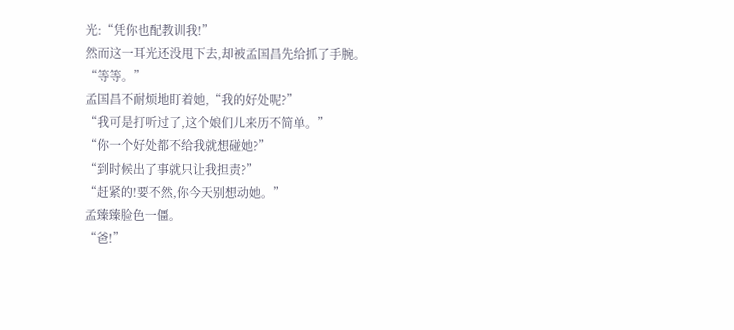光:“凭你也配教训我!”
然而这一耳光还没甩下去,却被孟国昌先给抓了手腕。
“等等。”
孟国昌不耐烦地盯着她,“我的好处呢?”
“我可是打听过了,这个娘们儿来历不简单。”
“你一个好处都不给我就想碰她?”
“到时候出了事就只让我担责?”
“赶紧的!要不然,你今天别想动她。”
孟臻臻脸色一僵。
“爸!”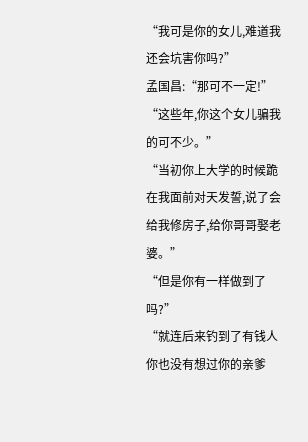“我可是你的女儿,难道我还会坑害你吗?”
孟国昌:“那可不一定!”
“这些年,你这个女儿骗我的可不少。”
“当初你上大学的时候跪在我面前对天发誓,说了会给我修房子,给你哥哥娶老婆。”
“但是你有一样做到了吗?”
“就连后来钓到了有钱人你也没有想过你的亲爹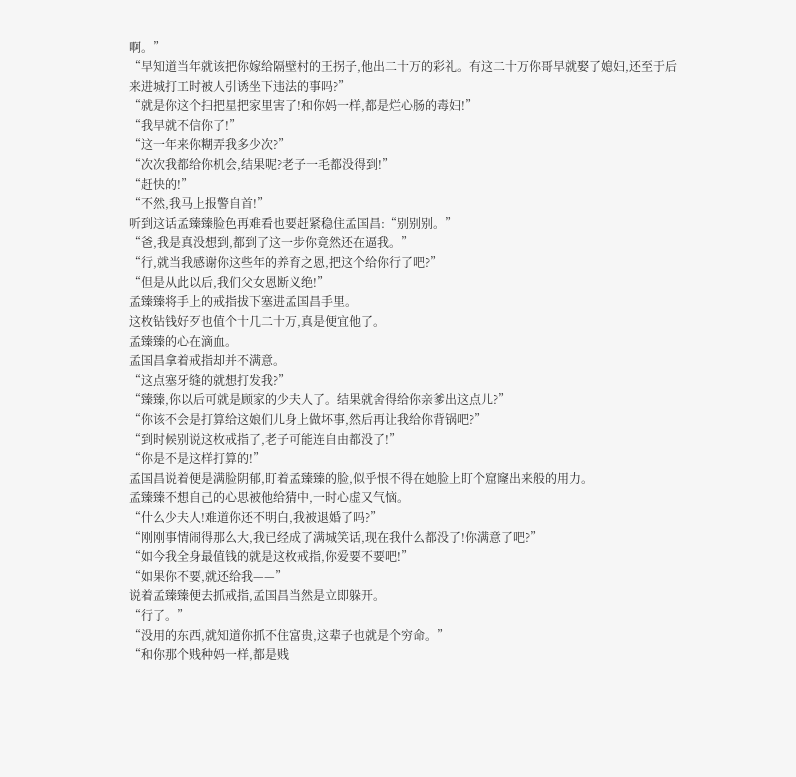啊。”
“早知道当年就该把你嫁给隔壁村的王拐子,他出二十万的彩礼。有这二十万你哥早就娶了媳妇,还至于后来进城打工时被人引诱坐下违法的事吗?”
“就是你这个扫把星把家里害了!和你妈一样,都是烂心肠的毒妇!”
“我早就不信你了!”
“这一年来你糊弄我多少次?”
“次次我都给你机会,结果呢?老子一毛都没得到!”
“赶快的!”
“不然,我马上报警自首!”
听到这话孟臻臻脸色再难看也要赶紧稳住孟国昌:“别别别。”
“爸,我是真没想到,都到了这一步你竟然还在逼我。”
“行,就当我感谢你这些年的养育之恩,把这个给你行了吧?”
“但是从此以后,我们父女恩断义绝!”
孟臻臻将手上的戒指拔下塞进孟国昌手里。
这枚钻钱好歹也值个十几二十万,真是便宜他了。
孟臻臻的心在滴血。
孟国昌拿着戒指却并不满意。
“这点塞牙缝的就想打发我?”
“臻臻,你以后可就是顾家的少夫人了。结果就舍得给你亲爹出这点儿?”
“你该不会是打算给这娘们儿身上做坏事,然后再让我给你背锅吧?”
“到时候别说这枚戒指了,老子可能连自由都没了!”
“你是不是这样打算的!”
孟国昌说着便是满脸阴郁,盯着孟臻臻的脸,似乎恨不得在她脸上盯个窟窿出来般的用力。
孟臻臻不想自己的心思被他给猜中,一时心虚又气恼。
“什么少夫人!难道你还不明白,我被退婚了吗?”
“刚刚事情闹得那么大,我已经成了满城笑话,现在我什么都没了!你满意了吧?”
“如今我全身最值钱的就是这枚戒指,你爱要不要吧!”
“如果你不要,就还给我——”
说着孟臻臻便去抓戒指,孟国昌当然是立即躲开。
“行了。”
“没用的东西,就知道你抓不住富贵,这辈子也就是个穷命。”
“和你那个贱种妈一样,都是贱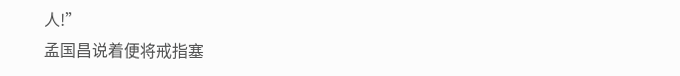人!”
孟国昌说着便将戒指塞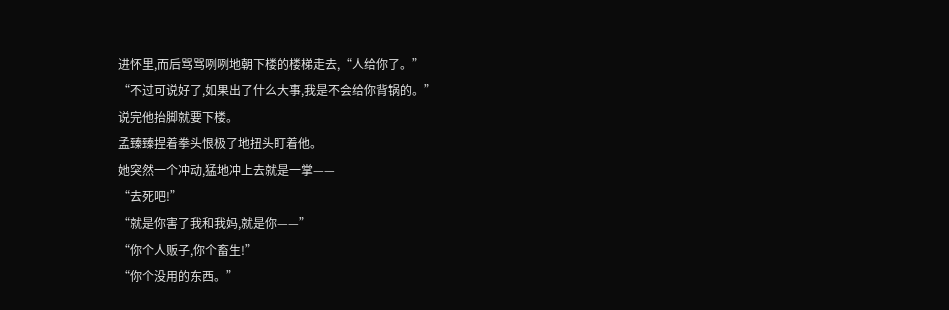进怀里,而后骂骂咧咧地朝下楼的楼梯走去,“人给你了。”
“不过可说好了,如果出了什么大事,我是不会给你背锅的。”
说完他抬脚就要下楼。
孟臻臻捏着拳头恨极了地扭头盯着他。
她突然一个冲动,猛地冲上去就是一掌——
“去死吧!”
“就是你害了我和我妈,就是你——”
“你个人贩子,你个畜生!”
“你个没用的东西。”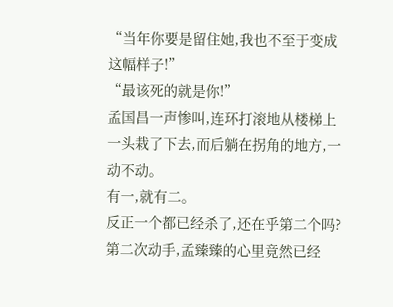“当年你要是留住她,我也不至于变成这幅样子!”
“最该死的就是你!”
孟国昌一声惨叫,连环打滚地从楼梯上一头栽了下去,而后躺在拐角的地方,一动不动。
有一,就有二。
反正一个都已经杀了,还在乎第二个吗?
第二次动手,孟臻臻的心里竟然已经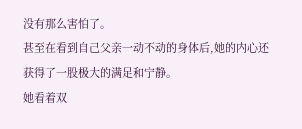没有那么害怕了。
甚至在看到自己父亲一动不动的身体后,她的内心还获得了一股极大的满足和宁静。
她看着双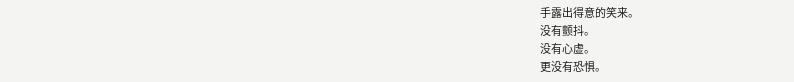手露出得意的笑来。
没有颤抖。
没有心虚。
更没有恐惧。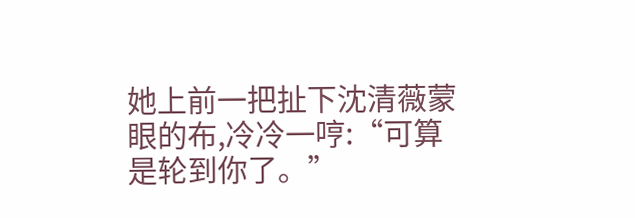她上前一把扯下沈清薇蒙眼的布,冷冷一哼:“可算是轮到你了。”